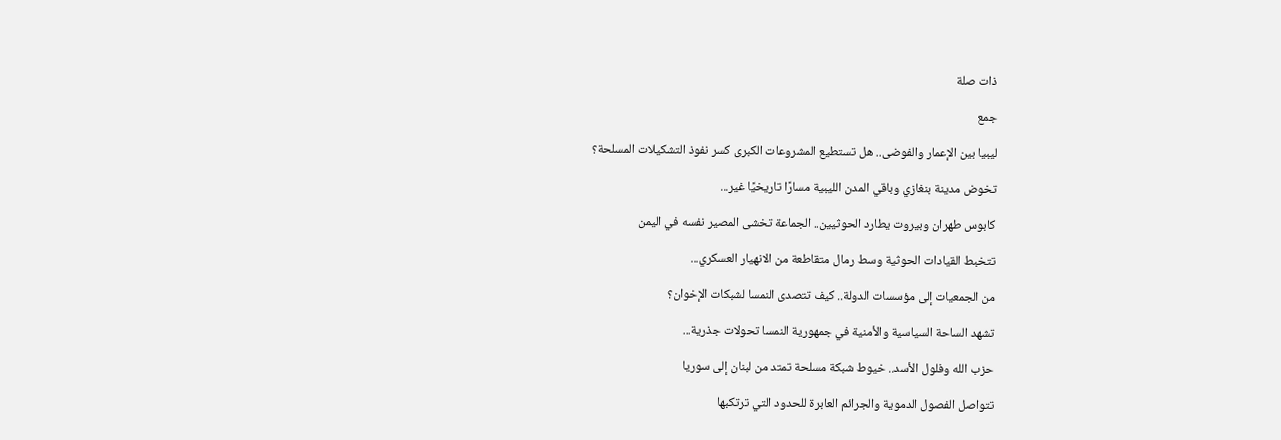ذات صلة

جمع

ليبيا بين الإعمار والفوضى.. هل تستطيع المشروعات الكبرى كسر نفوذ التشكيلات المسلحة؟

تخوض مدينة بنغازي وباقي المدن الليبية مسارًا تاريخيًا غير...

كابوس طهران وبيروت يطارد الحوثيين.. الجماعة تخشى المصير نفسه في اليمن

تتخبط القيادات الحوثية وسط رمال متقاطعة من الانهيار العسكري...

من الجمعيات إلى مؤسسات الدولة.. كيف تتصدى النمسا لشبكات الإخوان؟

تشهد الساحة السياسية والأمنية في جمهورية النمسا تحولات جذرية...

حزب الله وفلول الأسد.. خيوط شبكة مسلحة تمتد من لبنان إلى سوريا

تتواصل الفصول الدموية والجرائم العابرة للحدود التي ترتكبها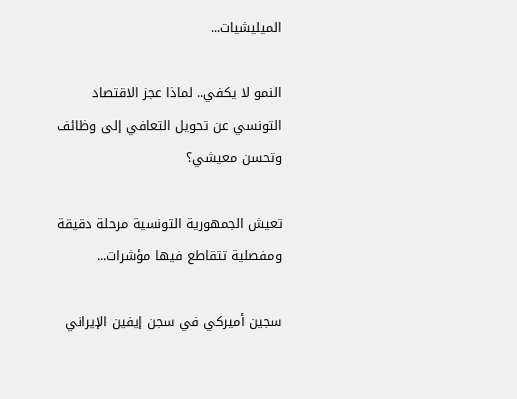الميليشيات...

النمو لا يكفي.. لماذا عجز الاقتصاد التونسي عن تحويل التعافي إلى وظائف وتحسن معيشي؟

تعيش الجمهورية التونسية مرحلة دقيقة ومفصلية تتقاطع فيها مؤشرات...

سجين أميركي في سجن إيفين الإيراني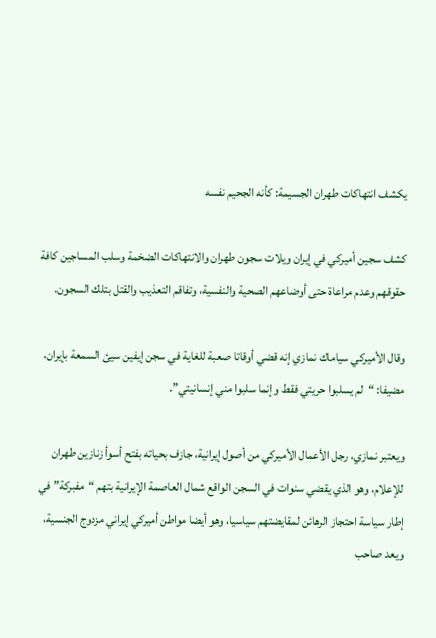يكشف انتهاكات طهران الجسيمة: كأنه الجحيم نفسه

كشف سجين أميركي في إيران ويلات سجون طهران والانتهاكات الضخمة وسلب المساجين كافة حقوقهم وعدم مراعاة حتى أوضاعهم الصحية والنفسية، وتفاقم التعذيب والقتل بتلك السجون.

وقال الأميركي سياماك نمازي إنه قضي أوقاتا صعبة للغاية في سجن إيفين سيئ السمعة بإيران، مضيفا: “لم يسلبوا حريتي فقط وإنما سلبوا مني إنسانيتي”.

ويعتبر نمازي، رجل الأعمال الأميركي من أصول إيرانية، جازف بحياته بفتح أسوأ زنازين طهران للإعلام، وهو الذي يقضي سنوات في السجن الواقع شمال العاصمة الإيرانية بتهم “مفبركة” في إطار سياسة احتجاز الرهائن لمقايضتهم سياسيا، وهو أيضا مواطن أميركي إيراني مزدوج الجنسية، ويعد صاحب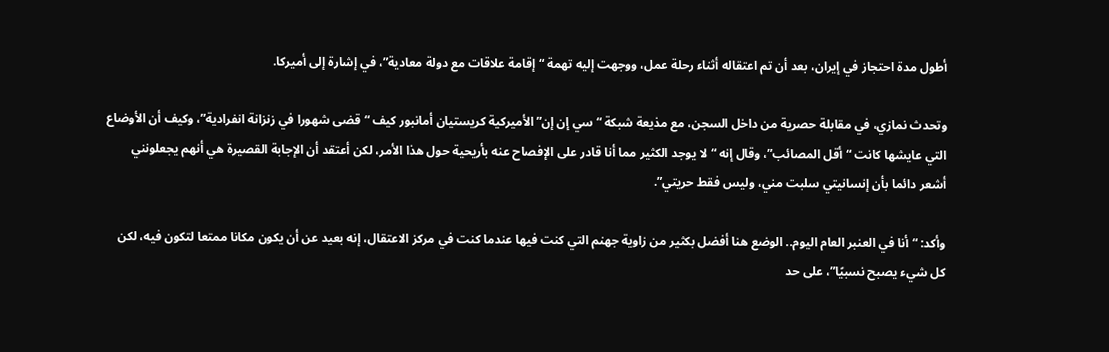أطول مدة احتجاز في إيران، بعد أن تم اعتقاله أثناء رحلة عمل، ووجهت إليه تهمة “إقامة علاقات مع دولة معادية”، في إشارة إلى أميركا.

وتحدث نمازي، في مقابلة حصرية من داخل السجن، مع مذيعة شبكة “سي إن إن” الأميركية كريستيان أمانبور كيف “قضى شهورا في زنزانة انفرادية”، وكيف أن الأوضاع التي عايشها كانت “أقل المصائب”، وقال إنه “لا يوجد الكثير مما أنا قادر على الإفصاح عنه بأريحية حول هذا الأمر، لكن أعتقد أن الإجابة القصيرة هي أنهم يجعلونني أشعر دائما بأن إنسانيتي سلبت مني، وليس فقط حريتي”.

وأكد: “أنا في العنبر العام اليوم.. الوضع هنا أفضل بكثير من زاوية جهنم التي كنت فيها عندما كنت في مركز الاعتقال، إنه بعيد عن أن يكون مكانا ممتعا لتكون فيه، لكن كل شيء يصبح نسبيًا”، على حد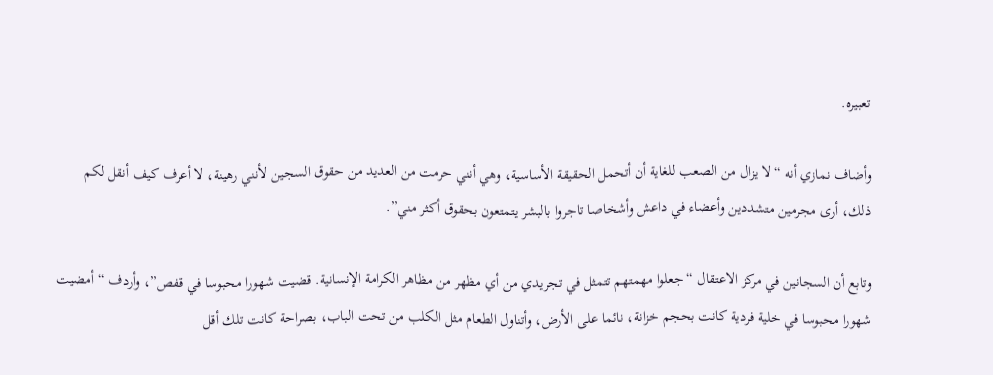تعبيره.

وأضاف نمازي أنه “لا يزال من الصعب للغاية أن أتحمل الحقيقة الأساسية، وهي أنني حرمت من العديد من حقوق السجين لأنني رهينة، لا أعرف كيف أنقل لكم ذلك، أرى مجرمين متشددين وأعضاء في داعش وأشخاصا تاجروا بالبشر يتمتعون بحقوق أكثر مني”.

وتابع أن السجانين في مركز الاعتقال “جعلوا مهمتهم تتمثل في تجريدي من أي مظهر من مظاهر الكرامة الإنسانية. قضيت شهورا محبوسا في قفص”، وأردف “أمضيت شهورا محبوسا في خلية فردية كانت بحجم خزانة، نائما على الأرض، وأتناول الطعام مثل الكلب من تحت الباب، بصراحة كانت تلك أقل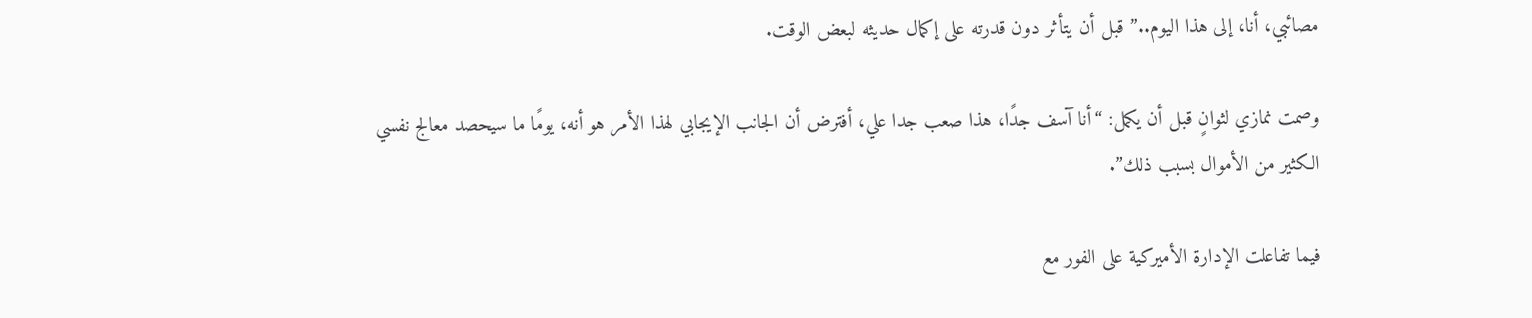مصائبي، أنا، إلى هذا اليوم..” قبل أن يتأثر دون قدرته على إكمال حديثه لبعض الوقت.

وصمت نمازي لثوانٍ قبل أن يكمل: “أنا آسف جدًا، هذا صعب جدا علي، أفترض أن الجانب الإيجابي لهذا الأمر هو أنه، يومًا ما سيحصد معالج نفسي الكثير من الأموال بسبب ذلك”.

فيما تفاعلت الإدارة الأميركية على الفور مع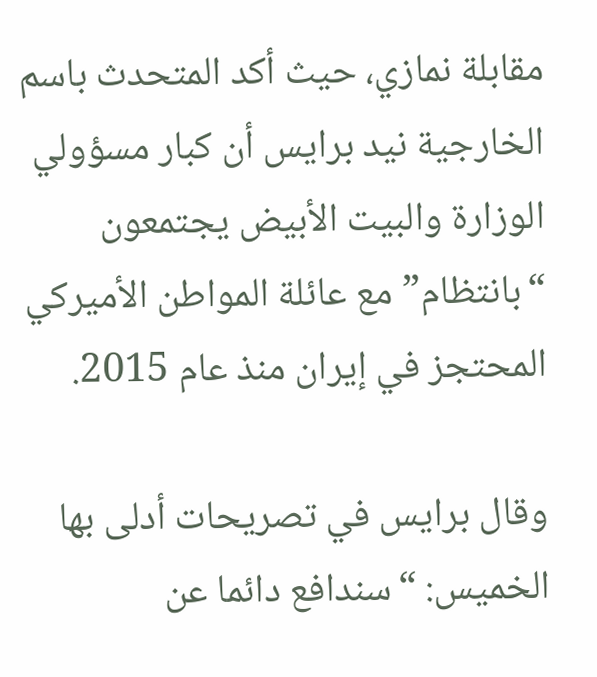مقابلة نمازي، حيث أكد المتحدث باسم الخارجية نيد برايس أن كبار مسؤولي الوزارة والبيت الأبيض يجتمعون “بانتظام” مع عائلة المواطن الأميركي المحتجز في إيران منذ عام 2015.

وقال برايس في تصريحات أدلى بها الخميس: “سندافع دائما عن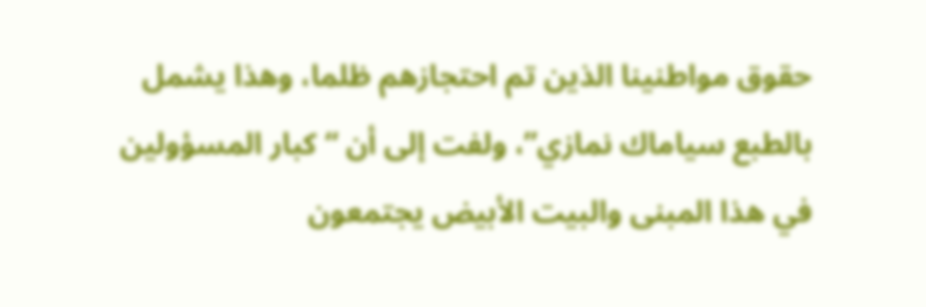حقوق مواطنينا الذين تم احتجازهم ظلما، وهذا يشمل بالطبع سياماك نمازي”، ولفت إلى أن “كبار المسؤولين في هذا المبنى والبيت الأبيض يجتمعون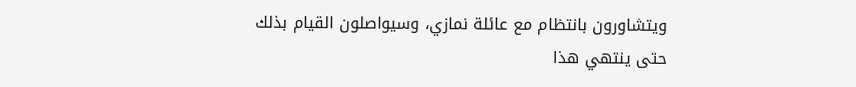ويتشاورون بانتظام مع عائلة نمازي، وسيواصلون القيام بذلك حتى ينتهي هذا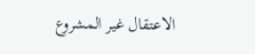الاعتقال غير المشروع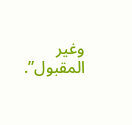وغير المقبول”.